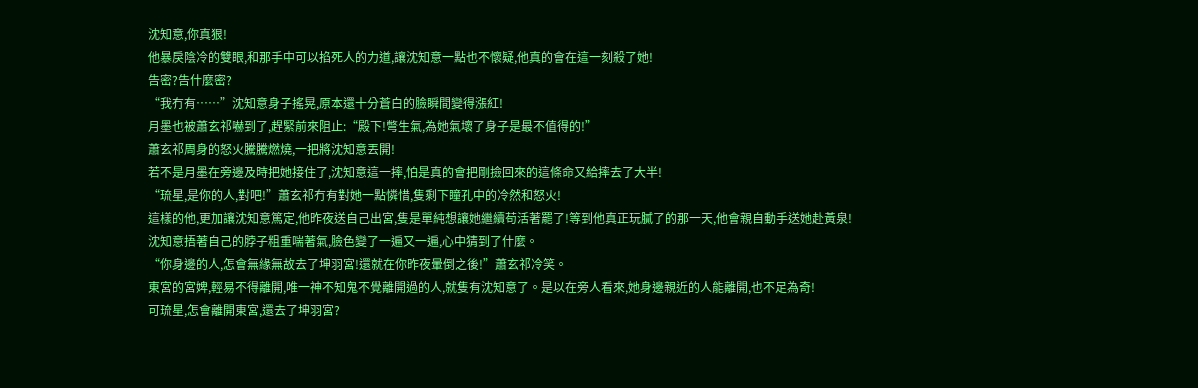沈知意,你真狠!
他暴戾陰冷的雙眼,和那手中可以掐死人的力道,讓沈知意一點也不懷疑,他真的會在這一刻殺了她!
告密?告什麼密?
“我冇有……”沈知意身子搖晃,原本還十分蒼白的臉瞬間變得漲紅!
月墨也被蕭玄祁嚇到了,趕緊前來阻止:“殿下!彆生氣,為她氣壞了身子是最不值得的!”
蕭玄祁周身的怒火騰騰燃燒,一把將沈知意丟開!
若不是月墨在旁邊及時把她接住了,沈知意這一摔,怕是真的會把剛撿回來的這條命又給摔去了大半!
“琉星,是你的人,對吧!”蕭玄祁冇有對她一點憐惜,隻剩下瞳孔中的冷然和怒火!
這樣的他,更加讓沈知意篤定,他昨夜送自己出宮,隻是單純想讓她繼續苟活著罷了!等到他真正玩膩了的那一天,他會親自動手送她赴黃泉!
沈知意捂著自己的脖子粗重喘著氣,臉色變了一遍又一遍,心中猜到了什麼。
“你身邊的人,怎會無緣無故去了坤羽宮!還就在你昨夜暈倒之後!”蕭玄祁冷笑。
東宮的宮婢,輕易不得離開,唯一神不知鬼不覺離開過的人,就隻有沈知意了。是以在旁人看來,她身邊親近的人能離開,也不足為奇!
可琉星,怎會離開東宮,還去了坤羽宮?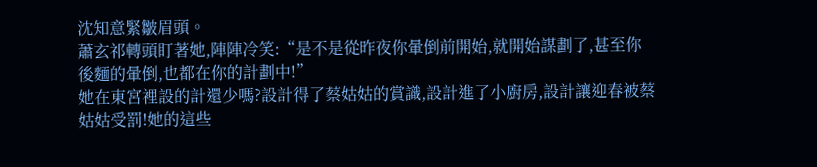沈知意緊皺眉頭。
蕭玄祁轉頭盯著她,陣陣冷笑:“是不是從昨夜你暈倒前開始,就開始謀劃了,甚至你後麵的暈倒,也都在你的計劃中!”
她在東宮裡設的計還少嗎?設計得了蔡姑姑的賞識,設計進了小廚房,設計讓迎春被蔡姑姑受罰!她的這些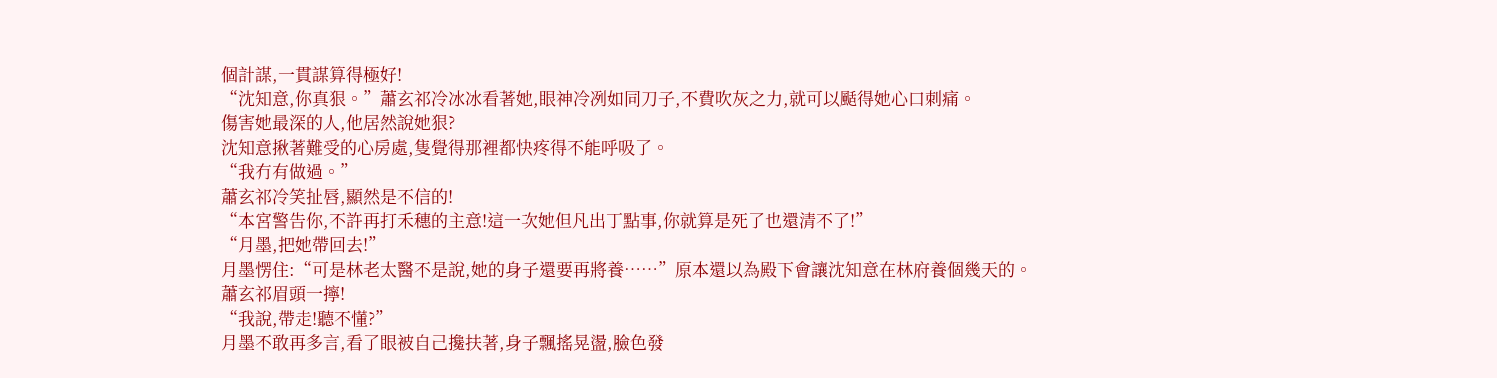個計謀,一貫謀算得極好!
“沈知意,你真狠。”蕭玄祁冷冰冰看著她,眼神冷冽如同刀子,不費吹灰之力,就可以颳得她心口刺痛。
傷害她最深的人,他居然說她狠?
沈知意揪著難受的心房處,隻覺得那裡都快疼得不能呼吸了。
“我冇有做過。”
蕭玄祁冷笑扯唇,顯然是不信的!
“本宮警告你,不許再打禾穗的主意!這一次她但凡出丁點事,你就算是死了也還清不了!”
“月墨,把她帶回去!”
月墨愣住:“可是林老太醫不是說,她的身子還要再將養……”原本還以為殿下會讓沈知意在林府養個幾天的。
蕭玄祁眉頭一擰!
“我說,帶走!聽不懂?”
月墨不敢再多言,看了眼被自己攙扶著,身子飄搖晃盪,臉色發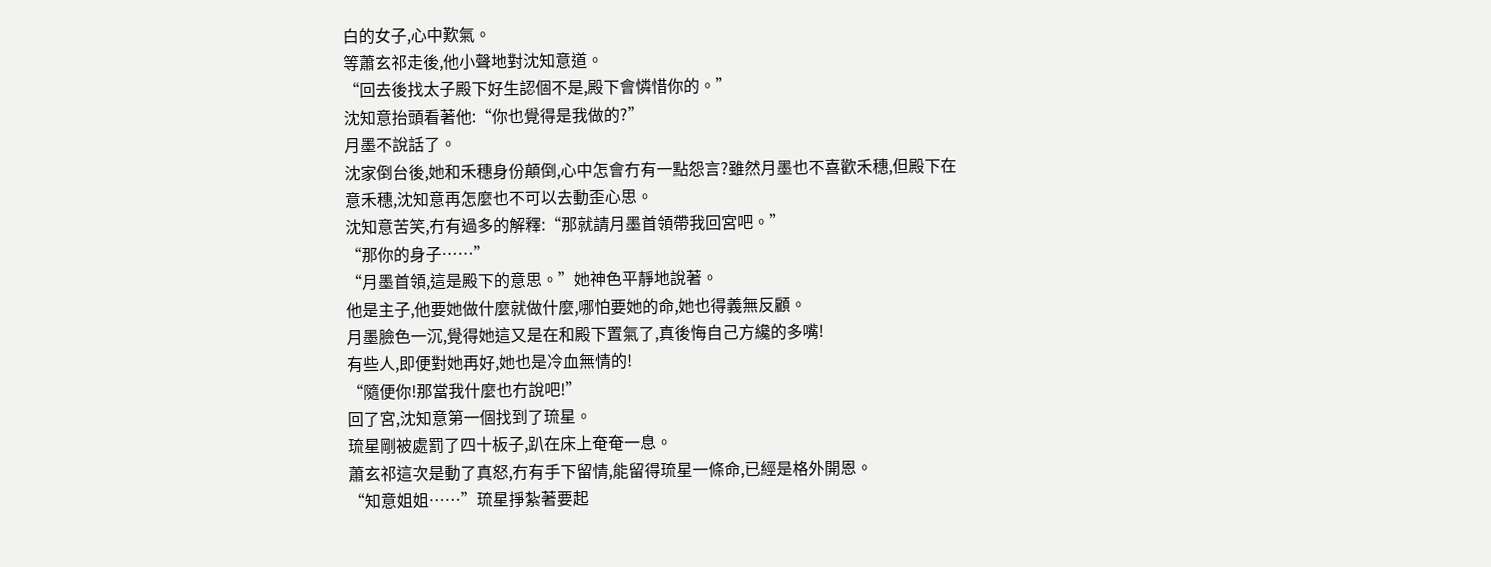白的女子,心中歎氣。
等蕭玄祁走後,他小聲地對沈知意道。
“回去後找太子殿下好生認個不是,殿下會憐惜你的。”
沈知意抬頭看著他:“你也覺得是我做的?”
月墨不說話了。
沈家倒台後,她和禾穗身份顛倒,心中怎會冇有一點怨言?雖然月墨也不喜歡禾穗,但殿下在意禾穗,沈知意再怎麼也不可以去動歪心思。
沈知意苦笑,冇有過多的解釋:“那就請月墨首領帶我回宮吧。”
“那你的身子……”
“月墨首領,這是殿下的意思。”她神色平靜地說著。
他是主子,他要她做什麼就做什麼,哪怕要她的命,她也得義無反顧。
月墨臉色一沉,覺得她這又是在和殿下置氣了,真後悔自己方纔的多嘴!
有些人,即便對她再好,她也是冷血無情的!
“隨便你!那當我什麼也冇說吧!”
回了宮,沈知意第一個找到了琉星。
琉星剛被處罰了四十板子,趴在床上奄奄一息。
蕭玄祁這次是動了真怒,冇有手下留情,能留得琉星一條命,已經是格外開恩。
“知意姐姐……”琉星掙紮著要起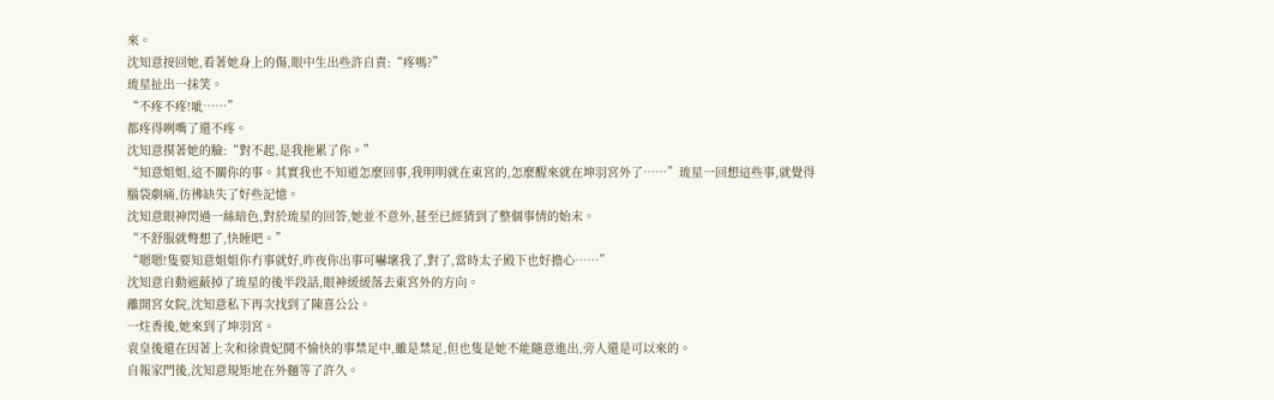來。
沈知意按回她,看著她身上的傷,眼中生出些許自責:“疼嗎?”
琉星扯出一抹笑。
“不疼不疼!呲……”
都疼得咧嘴了還不疼。
沈知意摸著她的臉:“對不起,是我拖累了你。”
“知意姐姐,這不關你的事。其實我也不知道怎麼回事,我明明就在東宮的,怎麼醒來就在坤羽宮外了……”琉星一回想這些事,就覺得腦袋劇痛,彷彿缺失了好些記憶。
沈知意眼神閃過一絲暗色,對於琉星的回答,她並不意外,甚至已經猜到了整個事情的始末。
“不舒服就彆想了,快睡吧。”
“嗯嗯!隻要知意姐姐你冇事就好,昨夜你出事可嚇壞我了,對了,當時太子殿下也好擔心……”
沈知意自動遮蔽掉了琉星的後半段話,眼神緩緩落去東宮外的方向。
離開宮女院,沈知意私下再次找到了陳喜公公。
一炷香後,她來到了坤羽宮。
袁皇後還在因著上次和徐貴妃鬨不愉快的事禁足中,雖是禁足,但也隻是她不能隨意進出,旁人還是可以來的。
自報家門後,沈知意規矩地在外麵等了許久。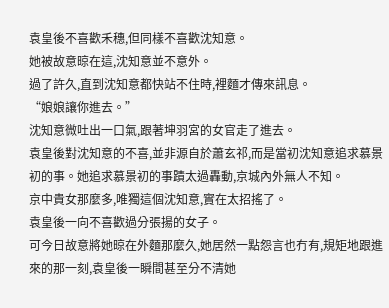袁皇後不喜歡禾穗,但同樣不喜歡沈知意。
她被故意晾在這,沈知意並不意外。
過了許久,直到沈知意都快站不住時,裡麵才傳來訊息。
“娘娘讓你進去。”
沈知意微吐出一口氣,跟著坤羽宮的女官走了進去。
袁皇後對沈知意的不喜,並非源自於蕭玄祁,而是當初沈知意追求慕景初的事。她追求慕景初的事蹟太過轟動,京城內外無人不知。
京中貴女那麼多,唯獨這個沈知意,實在太招搖了。
袁皇後一向不喜歡過分張揚的女子。
可今日故意將她晾在外麵那麼久,她居然一點怨言也冇有,規矩地跟進來的那一刻,袁皇後一瞬間甚至分不清她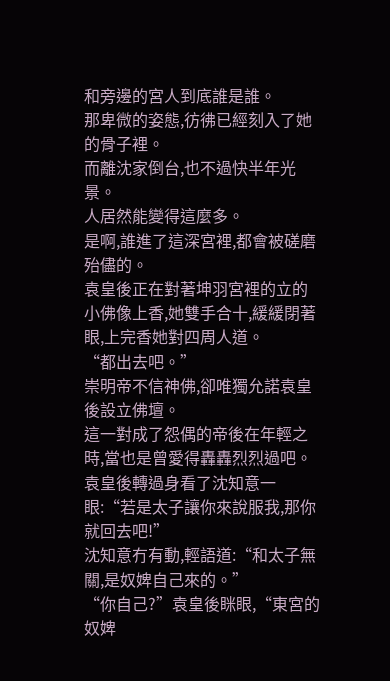和旁邊的宮人到底誰是誰。
那卑微的姿態,彷彿已經刻入了她的骨子裡。
而離沈家倒台,也不過快半年光景。
人居然能變得這麼多。
是啊,誰進了這深宮裡,都會被磋磨殆儘的。
袁皇後正在對著坤羽宮裡的立的小佛像上香,她雙手合十,緩緩閉著眼,上完香她對四周人道。
“都出去吧。”
崇明帝不信神佛,卻唯獨允諾袁皇後設立佛壇。
這一對成了怨偶的帝後在年輕之時,當也是曾愛得轟轟烈烈過吧。
袁皇後轉過身看了沈知意一眼:“若是太子讓你來說服我,那你就回去吧!”
沈知意冇有動,輕語道:“和太子無關,是奴婢自己來的。”
“你自己?”袁皇後眯眼,“東宮的奴婢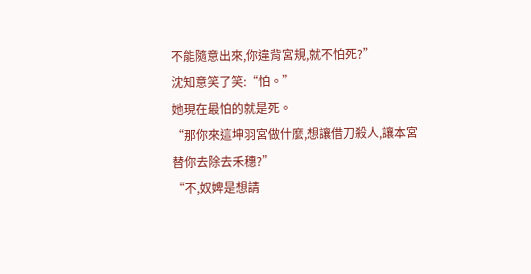不能隨意出來,你違背宮規,就不怕死?”
沈知意笑了笑:“怕。”
她現在最怕的就是死。
“那你來這坤羽宮做什麼,想讓借刀殺人,讓本宮替你去除去禾穗?”
“不,奴婢是想請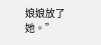娘娘放了她。”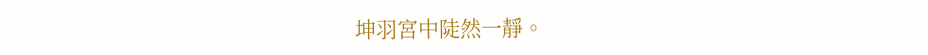坤羽宮中陡然一靜。